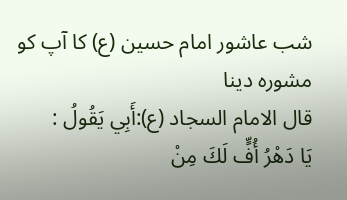شب عاشور امام حسین (ع) کا آپ کو مشورہ دینا
قال الامام السجاد (ع):أَبِي يَقُولُ :
يَا دَهْرُ أُفٍّ لَكَ مِنْ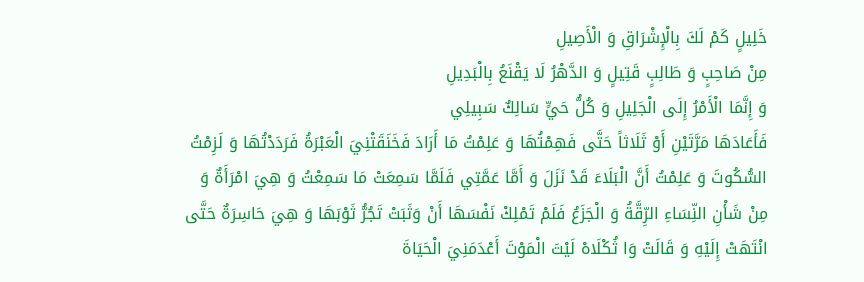خَلِيلٍ كَمْ لَكَ بِالْإِشْرَاقِ وَ الْأَصِيلِ
مِنْ صَاحِبٍ وَ طَالِبٍ قَتِيلٍ وَ الدَّهْرُ لَا يَقْنَعُ بِالْبَدِيلِ
وَ إِنَّمَا الْأَمْرُ إِلَى الْجَلِيلِ وَ كُلُّ حَيٍّ سَالِكٌ سَبِيلِي
فَأَعَادَهَا مَرَّتَيْنِ أَوْ ثَلَاثاً حَتَّى فَهِمْتُهَا وَ عَلِمْتُ مَا أَرَادَ فَخَنَقَتْنِيَ الْعَبْرَةُ فَرَدَدْتُهَا وَ لَزِمْتُ السُّكُوتَ وَ عَلِمْتُ أَنَّ الْبَلَاءَ قَدْ نَزَلَ وَ أَمَّا عَمَّتِي فَلَمَّا سَمِعَتْ مَا سَمِعْتُ وَ هِيَ امْرَأَةٌ وَ مِنْ شَأْنِ النِّسَاءِ الرِّقَّةُ وَ الْجَزَعُ فَلَمْ تَمْلِكْ نَفْسَهَا أَنْ وَثَبَتْ تَجُرُّ ثَوْبَهَا وَ هِيَ حَاسِرَةٌ حَتَّى انْتَهَتْ إِلَيْهِ وَ قَالَتْ وَا ثُكْلَاهْ لَيْتَ الْمَوْتَ أَعْدَمَنِيَ الْحَيَاةَ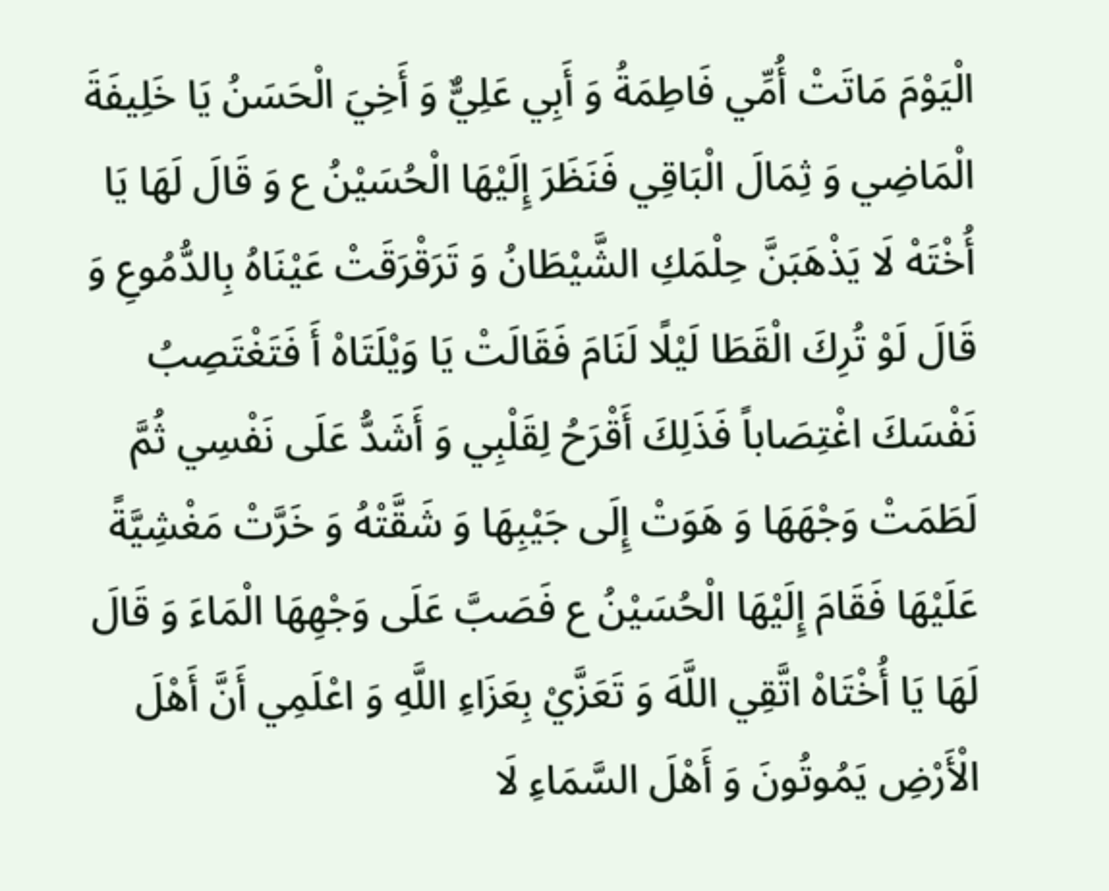الْيَوْمَ مَاتَتْ أُمِّي فَاطِمَةُ وَ أَبِي عَلِيٌّ وَ أَخِيَ الْحَسَنُ يَا خَلِيفَةَ الْمَاضِي وَ ثِمَالَ الْبَاقِي فَنَظَرَ إِلَيْهَا الْحُسَيْنُ ع وَ قَالَ لَهَا يَا أُخْتَهْ لَا يَذْهَبَنَّ حِلْمَكِ الشَّيْطَانُ وَ تَرَقْرَقَتْ عَيْنَاهُ بِالدُّمُوعِ وَ قَالَ لَوْ تُرِكَ الْقَطَا لَيْلًا لَنَامَ فَقَالَتْ يَا وَيْلَتَاهْ أَ فَتَغْتَصِبُ نَفْسَكَ اغْتِصَاباً فَذَلِكَ أَقْرَحُ لِقَلْبِي وَ أَشَدُّ عَلَى نَفْسِي ثُمَّ لَطَمَتْ وَجْهَهَا وَ هَوَتْ إِلَى جَيْبِهَا وَ شَقَّتْهُ وَ خَرَّتْ مَغْشِيَّةً عَلَيْهَا فَقَامَ إِلَيْهَا الْحُسَيْنُ ع فَصَبَّ عَلَى وَجْهِهَا الْمَاءَ وَ قَالَ لَهَا يَا أُخْتَاهْ اتَّقِي اللَّهَ وَ تَعَزَّيْ بِعَزَاءِ اللَّهِ وَ اعْلَمِي أَنَّ أَهْلَ الْأَرْضِ يَمُوتُونَ وَ أَهْلَ السَّمَاءِ لَا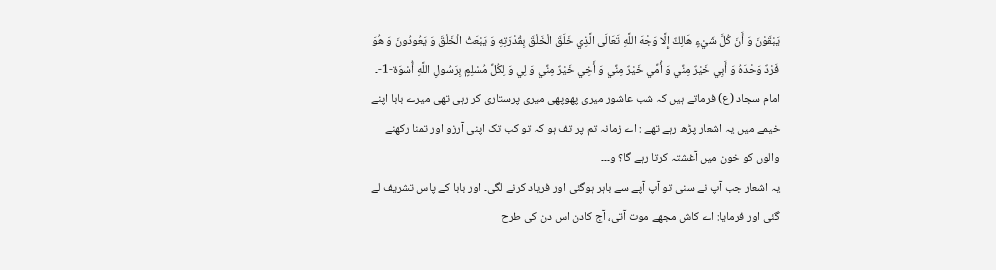يَبْقَوْنَ وَ أَنَ كُلَّ شَيْءٍ هَالِكٌ إِلَّا وَجْهَ اللَّهِ تَعَالَى الَّذِي خَلَقَ الْخَلْقَ بِقُدْرَتِهِ وَ يَبْعَثُ الْخَلْقَ وَ يَعُودُونَ وَ هُوَ فَرْدٌ وَحْدَهُ وَ أَبِي خَيْرٌ مِنِّي وَ أُمِّي خَيْرٌ مِنِّي وَ أَخِي خَيْرٌ مِنِّي وَ لِي وَ لِكُلِّ مُسْلِمٍ بِرَسُولِ اللَّهِ أُسْوَة-1-۔
امام سجاد (ع) فرماتے ہیں کہ شب عاشور میری پھوپھی میری پرستاری کر رہی تھی میرے بابا اپنے خیمے میں یہ اشعار پڑھ رہے تھے : اے زمانہ تم پر تف ہو کہ تو کب تک اپنی آرزو اور تمنا رکھنے والوں کو خون میں آغشتہ کرتا رہے گا؟ و۔۔۔
یہ اشعار جب آپ نے سنی تو آپ آپے سے باہر ہوگئی اور فریاد کرنے لگی۔ اور بابا کے پاس تشریف لے گئی اور فرمایا: اے کاش مجھے موت آتی، آج کادن اس دن کی طرح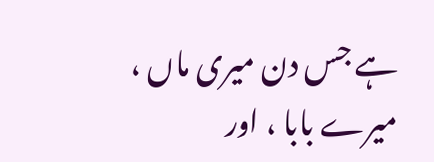ہے جس دن میری ماں ، میرے بابا ، اور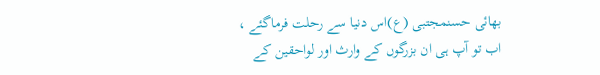بھائی حسنمجتبی (ع)اس دنیا سے رحلت فرماگئے ، اب تو آپ ہی ان بزرگوں کے وارث اور لواحقین کے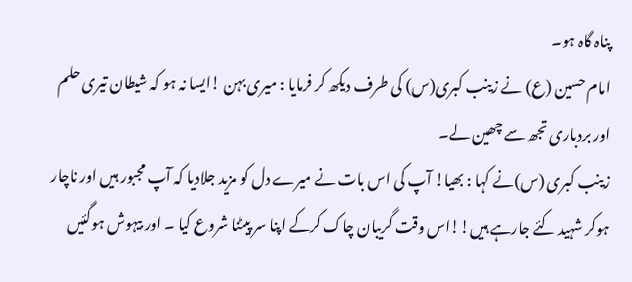پناہ گاہ ہو۔
امام حسین (ع) نے زینب کبری(س) کی طرف دیکھ کر فرمایا : میری بہن !ایسا نہ ہو کہ شیطان تیری حلم اور بردباری تجھ سے چھین لے۔
زینب کبری (س)نے کہا : بھیا! آپ کی اس بات نے میرے دل کو مزید جلادیا کہ آپ مجبور ہیں اور ناچار ہوکر شہید کئے جارہے ہیں!!اس وقت گریبان چاک کرکے اپنا سر پیٹنا شروع کیا ۔ اور بیہوش ہوگئیں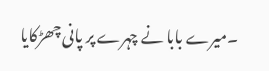۔میرے بابا نے چہرے پر پانی چھڑکایا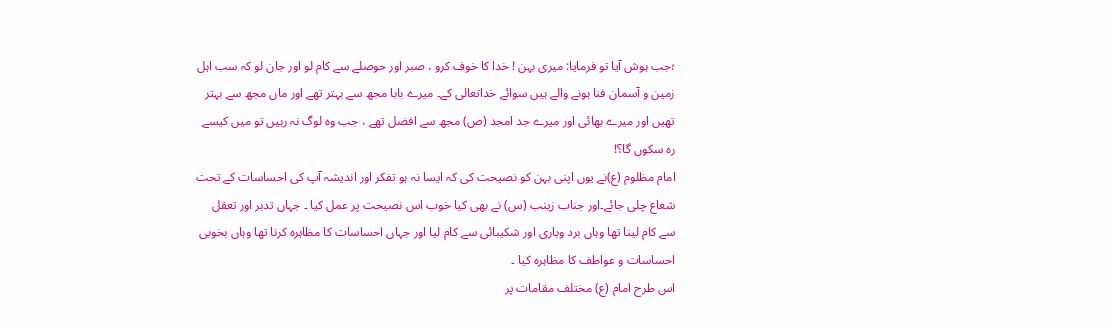؛جب ہوش آیا تو فرمایا: میری بہن ! خدا کا خوف کرو ، صبر اور حوصلے سے کام لو اور جان لو کہ سب اہل زمین و آسمان فنا ہونے والے ہیں سوائے خداتعالی کے۔ میرے بابا مجھ سے بہتر تھے اور ماں مجھ سے بہتر تھیں اور میرے بھائی اور میرے جد امجد (ص) مجھ سے افضل تھے ، جب وہ لوگ نہ رہیں تو میں کیسے رہ سکوں گا؟!
امام مظلوم (ع)نے یوں اپنی بہن کو نصیحت کی کہ ایسا نہ ہو تفکر اور اندیشہ آپ کی احساسات کے تحت شعاع چلی جائے۔اور جناب زینب (س) نے بھی کیا خوب اس نصیحت پر عمل کیا ۔ جہاں تدبر اور تعقل سے کام لینا تھا وہاں برد وباری اور شکیبائی سے کام لیا اور جہاں احساسات کا مظاہرہ کرنا تھا وہاں بخوبی احساسات و عواطف کا مظاہرہ کیا ۔
اس طرح امام (ع) مختلف مقامات پر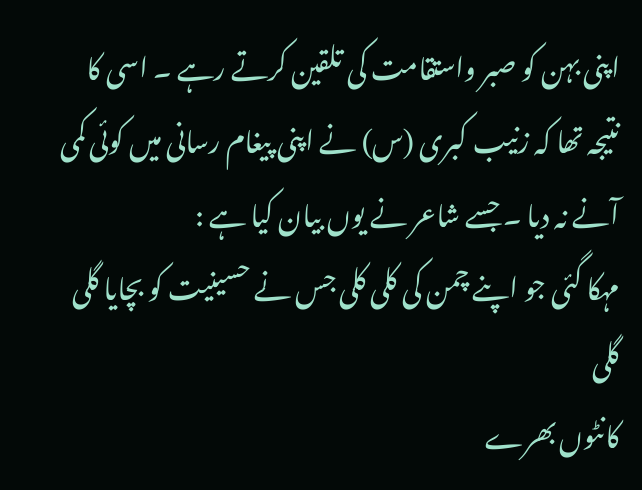اپنی بہن کو صبر واستقامت کی تلقین کرتے رہے ۔ اسی کا نتیجہ تھا کہ زنیب کبری (س) نے اپنی پیغام رسانی میں کوئی کمی آنے نہ دیا ۔ جسے شاعر نے یوں بیان کیا ہے :
مہکا گئی جو اپنے چمن کی کلی کلی جس نے حسینیت کو بچایا گلی گلی
کانٹوں بھرے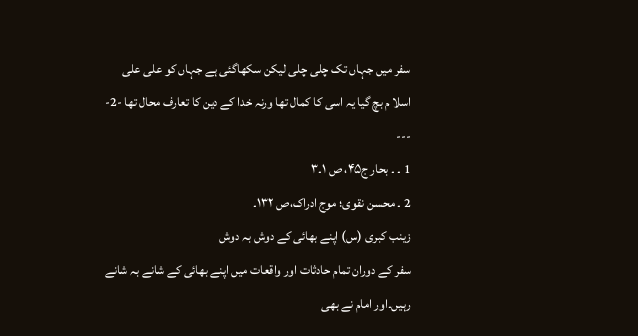سفر میں جہاں تک چلی چلی لیکن سکھاگئی ہے جہاں کو علی علی
اسلا م بچ گیا یہ اسی کا کمال تھا ورنہ خدا کے دین کا تعارف محال تھا -2-
---
1 ۔ ۔ بحار ج۴۵، ص ۱۔۳
2 ۔ محسن نقوی؛ موج ادراک،ص ۱۳۲۔
زینب کبری (س) اپنے بھائی کے دوش بہ دوش
سفر کے دوران تمام حادثات اور واقعات میں اپنے بھائی کے شانے بہ شانے رہیں۔اور امام نے بھی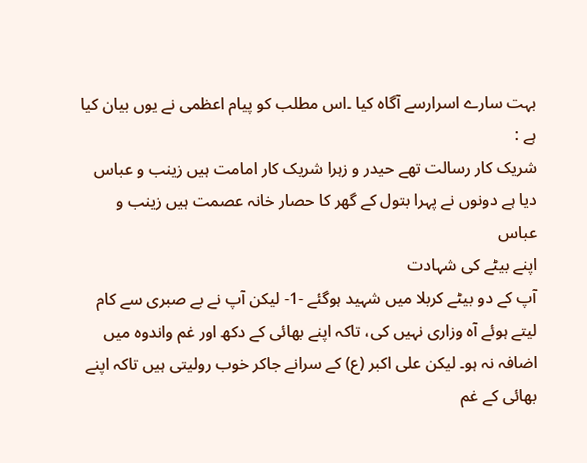بہت سارے اسرارسے آگاہ کیا ۔اس مطلب کو پیام اعظمی نے یوں بیان کیا ہے :
شریک کار رسالت تھے حیدر و زہرا شریک کار امامت ہیں زینب و عباس
دیا ہے دونوں نے پہرا بتول کے گھر کا حصار خانہ عصمت ہیں زینب و عباس
اپنے بیٹے کی شہادت
آپ کے دو بیٹے کربلا میں شہید ہوگئے -1- لیکن آپ نے بے صبری سے کام لیتے ہوئے آہ وزاری نہیں کی، تاکہ اپنے بھائی کے دکھ اور غم واندوہ میں اضافہ نہ ہو۔ لیکن علی اکبر (ع) کے سرانے جاکر خوب رولیتی ہیں تاکہ اپنے بھائی کے غم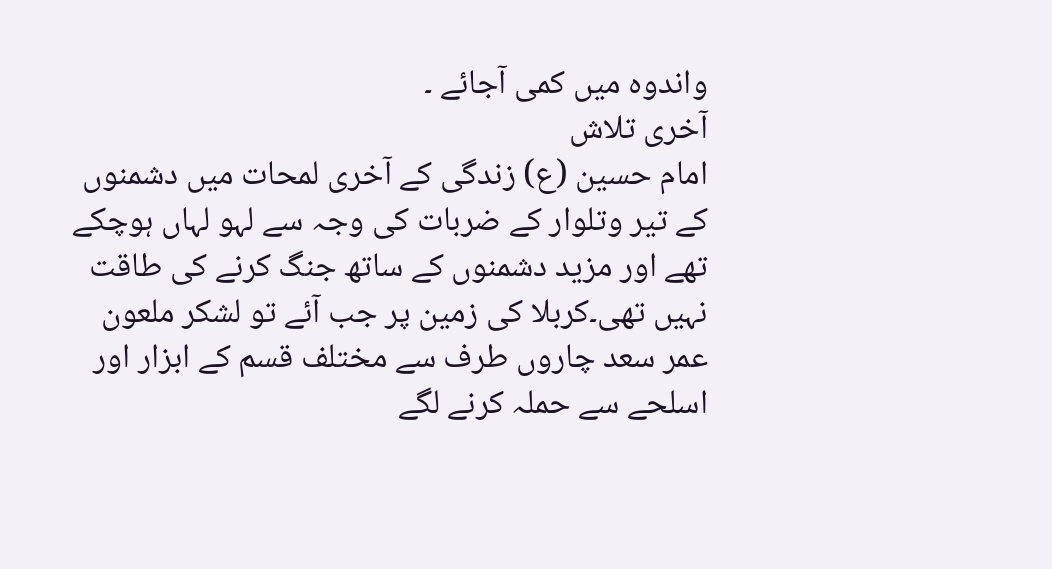واندوہ میں کمی آجائے ۔
آخری تلاش
امام حسین (ع) زندگی کے آخری لمحات میں دشمنوں کے تیر وتلوار کے ضربات کی وجہ سے لہو لہاں ہوچکے تھے اور مزید دشمنوں کے ساتھ جنگ کرنے کی طاقت نہیں تھی۔کربلا کی زمین پر جب آئے تو لشکر ملعون عمر سعد چاروں طرف سے مختلف قسم کے ابزار اور اسلحے سے حملہ کرنے لگے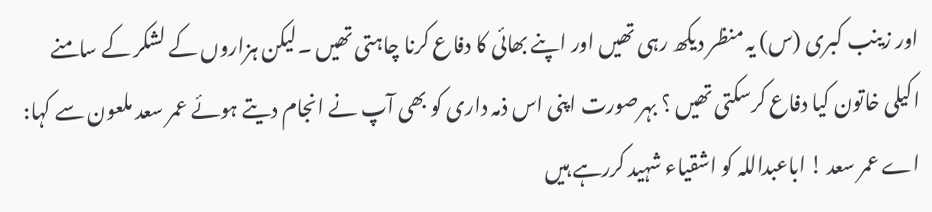اور زینب کبری (س) یہ منظر دیکھ رہی تھیں اور اپنے بھائی کا دفاع کرنا چاہتی تھیں ۔لیکن ہزاروں کے لشکر کے سامنے اکیلی خاتون کیا دفاع کرسکتی تھیں ؟ بہرصورت اپنی اس ذمہ داری کو بھی آپ نے انجام دیتے ہوئے عمر سعد ملعون سے کہا: اے عمر سعد ! اباعبداللہ کو اشقیاء شہید کررہے ہیں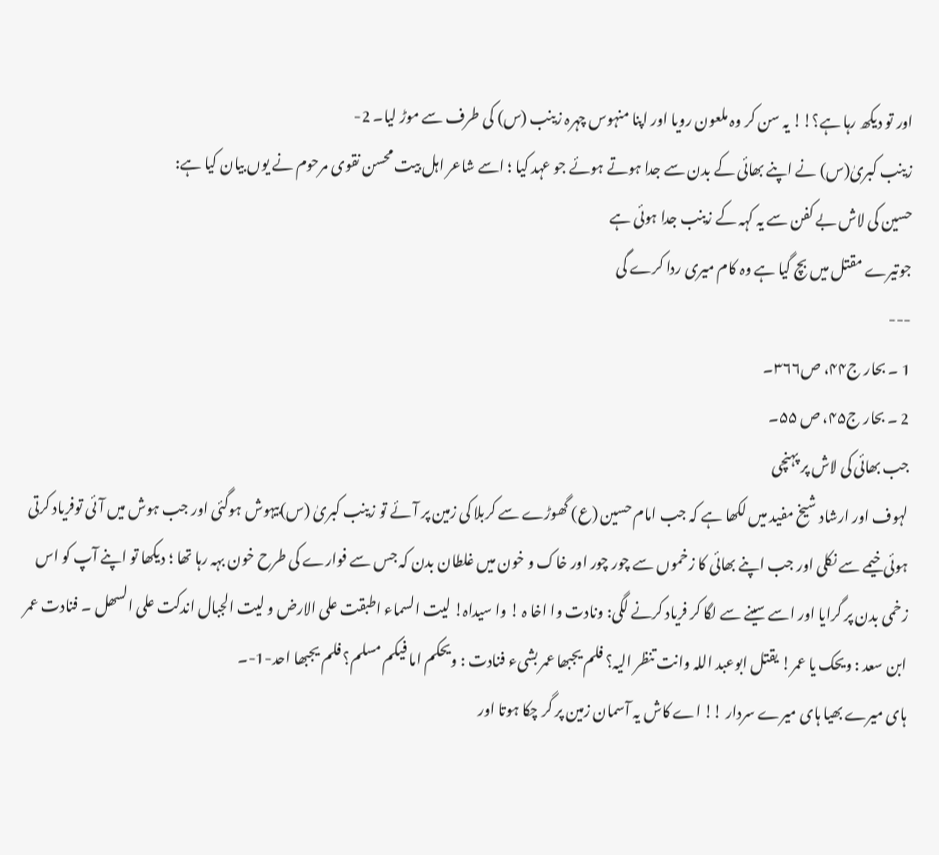اور تو دیکھ رہا ہے؟!! یہ سن کر وہ ملعون رویا اور اپنا منہوس چہرہ زینب (س) کی طرف سے موڑ لیا۔ 2-
زینب کبریٰ(س) نے اپنے بھائی کے بدن سے جدا ہوتے ہوئے جو عہد کیا ؛ اسے شاعر اہل بیت محسن نقوی مرحوم نے یوں بیان کیا ہے:
حسین کی لاش بے کفن سے یہ کہہ کے زینب جدا ہوئی ہے
جوتیرے مقتل میں بچ گیا ہے وہ کام میری ردا کرے گی
---
1 ۔ بحار ج۴۴، ص۳۶۶۔
2 ۔ بحار ج۴۵، ص ۵۵۔
جب بھائی کی لاش پر پہنچی
لہوف اور ارشاد شیخ مفید میں لکھا ہے کہ جب امام حسین (ع) گھوڑے سے کربلا کی زمین پر آئے تو زینب کبریٰ (س)بیہوش ہوگئی اور جب ہوش میں آئی توفریاد کرتی ہوئی خیمے سے نکلی اور جب اپنے بھائی کا زخموں سے چور چور اور خاک و خون میں غلطان بدن کہ جس سے فوارے کی طرح خون بہہ رہا تھا ؛ دیکھا تو اپنے آپ کو اس زخمی بدن پر گرایا اور اسے سینے سے لگا کر فریاد کرنے لگی: ونادت وا اخا ہ ! وا سیداہ! لیت السماء اطبقت علی الارض و لیت الجبال اندکت علی السھل ۔ فنادت عمر ابن سعد : ویحک یا عمر! یقتل ابوعبد اللہ وانت تنظر الیہ؟ فلم یجبھا عمر بشیء فنادت : ویحکم اما فیکم مسلم؟ فلم یجبھا احد-1-۔
ہای میرے بھیا ہای میرے سردار !! اے کاش یہ آسمان زمین پر گر چکا ہوتا اور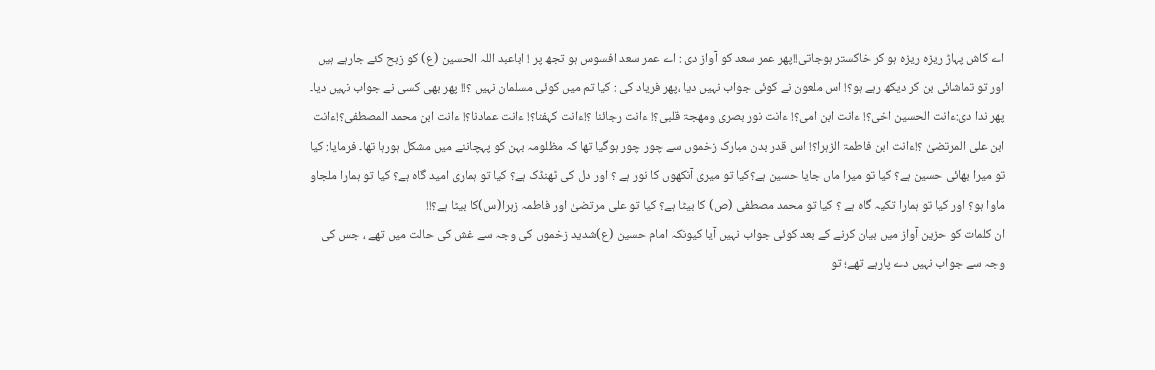اے کاش پہاڑ ریزہ ریزہ ہو کر خاکستر ہوجاتی!!پھر عمر سعد کو آواز دی : اے عمر سعد افسوس ہو تجھ پر ! اباعبد اللہ الحسین (ع) کو زبح کئے جارہے ہیں اور تو تماشائی بن کر دیکھ رہے ہو؟! اس ملعون نے کوئی جواب نہیں دیا ،پھر فریاد کی : کیا تم میں کوئی مسلمان نہیں ؟!! پھر بھی کسی نے جواب نہیں دیا۔ پھر ندا دی:ءانت الحسین اخی؟! ءانت ابن امی؟! ءانت نور بصری ومھجۃ قلبی؟! ءانت رجائنا ؟!ءانت کہفنا؟! ءانت عمادنا؟! ءانت ابن محمد المصطفی؟!ءانت ابن علی المرتضیٰ ؟!ءانت ابن فاطمۃ الزہرا؟! اس قدر بدن مبارک زخموں سے چور چور ہوگیا تھا کہ مظلومہ بہن کو پہچاننے میں مشکل ہورہا تھا۔ فرمایا: کیا تو میرا بھائی حسین ہے؟ کیا تو میرا ماں جایا حسین ہے؟کیا تو میری آنکھوں کا نور ہے ؟ اور دل کی ٹھنڈک ہے؟ کیا تو ہماری امید گاہ ہے؟ کیا تو ہمارا ملجاو ماوا ہو؟ اور کیا تو ہمارا تکیہ گاہ ہے ؟ کیا تو محمد مصطفی (ص) کا بیٹا ہے؟ کیا تو علی مرتضیٰ اور فاطمہ زہرا(س)کا بیٹا ہے؟!!
ان کلمات کو حزین آواز میں بیان کرنے کے بعد کوئی جواب نہیں آیا کیونکہ امام حسین (ع)شدید زخموں کی وجہ سے غش کی حالت میں تھے ، جس کی وجہ سے جواب نہیں دے پارہے تھے؛ تو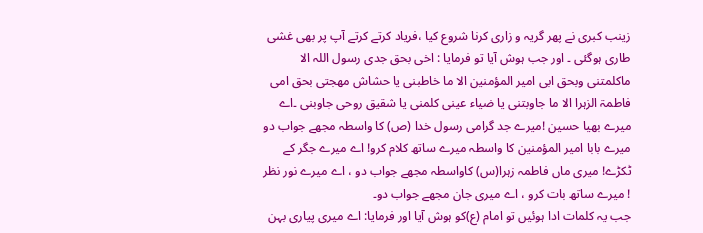زینب کبری نے پھر گریہ و زاری کرنا شروع کیا ،فریاد کرتے کرتے آپ پر بھی غشی طاری ہوگئی ۔ اور جب ہوش آیا تو فرمایا : اخی بحق جدی رسول اللہ الا ماکلمتنی وبحق ابی امیر المؤمنین الا ما خاطبنی یا حشاش مھجتی بحق امی فاطمۃ الزہرا الا ما جاوبتنی یا ضیاء عینی کلمنی یا شقیق روحی جاوبنی ۔اے میرے بھیا حسین !میرے جد گرامی رسول خدا (ص) کا واسطہ مجھے جواب دو میرے بابا امیر المؤمنین کا واسطہ میرے ساتھ کلام کرو! اے میرے جگر کے ٹکڑے! میری ماں فاطمہ زہرا(س) کاواسطہ مجھے جواب دو ، اے میرے نور نظر ! میرے ساتھ بات کرو ، اے میری جان مجھے جواب دو۔
جب یہ کلمات ادا ہوئیں تو امام (ع)کو ہوش آیا اور فرمایا: اے میری پیاری بہن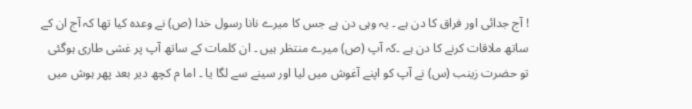! آج جدائی اور فراق کا دن ہے ۔ یہ وہی دن ہے جس کا میرے نانا رسول خدا (ص) نے وعدہ کیا تھا کہ آج ان کے ساتھ ملاقات کرنے کا دن ہے ۔کہ آپ (ص) میرے منتظر ہیں ۔ ان کلمات کے ساتھ آپ پر غشی طاری ہوگئی تو حضرت زینب (س) نے آپ کو اپنے آغوش میں لیا اور سینے سے لگا یا ۔ اما م کچھ دیر بعد پھر ہوش میں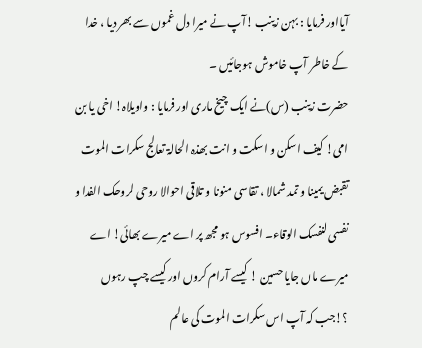آیااور فرمایا : بہن زینب !آپ نے میرا دل غموں سے بھر دیا ، خدا کے خاطر آپ خاموش ہوجائیں ۔
حضرت زینب (س)نے ایک چیخ ماری اور فرمایا : واویلاہ! اخی یا بن امی! کیف اسکن و اسکت و انت بھذہ الحالۃ تعالج سکرات الموت تقبض یمینا و تمد شمالا ، تقاسی منونا و تلاقی احوالا روحی لروحک الفدا و نفسی لنفسک الوقاء۔ افسوس ہو مجھ پر اے میرے بھائی! اے میرے ماں جایا حسین ! کیسے آرام کروں اور کیسے چپ رہوں ؟!جب کہ آپ اس سکرات الموت کی عالم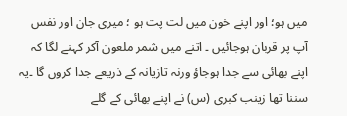میں ہو؛ اور اپنے خون میں لت پت ہو ؛ میری جان اور نفس آپ پر قربان ہوجائیں ۔ اتنے میں شمر ملعون آکر کہنے لگا کہ اپنے بھائی سے جدا ہوجاؤ ورنہ تازیانہ کے ذریعے جدا کروں گا ۔یہ سننا تھا زینب کبری (س) نے اپنے بھائی کے گلے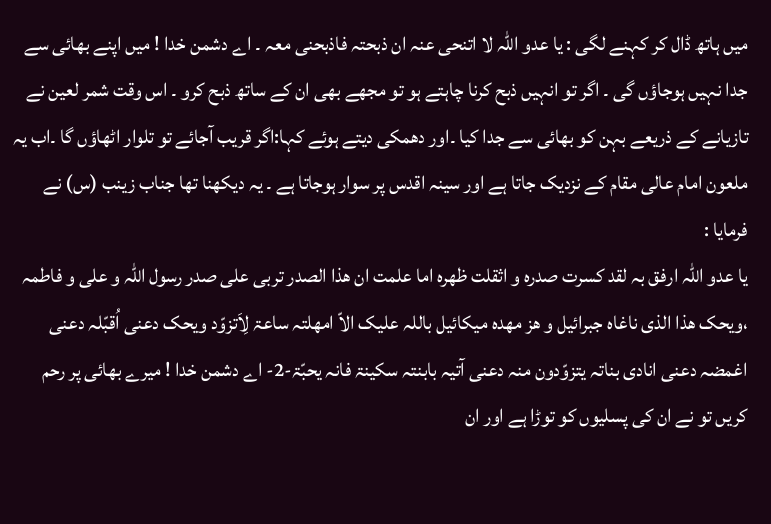میں ہاتھ ڈال کر کہنے لگی : یا عدو اللہ لا اتنحی عنہ ان ذبحتہ فاذبحنی معہ ۔ اے دشمن خدا ! میں اپنے بھائی سے جدا نہیں ہوجاؤں گی ۔ اگر تو انہیں ذبح کرنا چاہتے ہو تو مجھے بھی ان کے ساتھ ذبح کرو ۔ اس وقت شمر لعین نے تازیانے کے ذریعے بہن کو بھائی سے جدا کیا ۔اور دھمکی دیتے ہوئے کہا:اگر قریب آجائے تو تلوار اٹھاؤں گا ۔اب یہ ملعون امام عالی مقام کے نزدیک جاتا ہے اور سینہ اقدس پر سوار ہوجاتا ہے ۔ یہ دیکھنا تھا جناب زینب (س) نے فرمایا :
یا عدو اللہ ارفق بہ لقد کسرت صدرہ و اثقلت ظھرہ اما علمت ان ھذا الصدر تربی علی صدر رسول اللہ و علی و فاطمہ ،ویحک ھذا الذی ناغاہ جبرائیل و ھز مھدہ میکائیل باللہ علیک الاّ امھلتہ ساعۃ لِاَتزوّد ویحک دعنی اُقبّلہ دعنی اغمضہ دعنی انادی بناتہ یتزوّدون منہ دعنی آتیہ بابنتہ سکینۃ فانہ یحبّۃ-2- اے دشمن خدا ! میرے بھائی پر رحم کریں تو نے ان کی پسلیوں کو توڑا ہے اور ان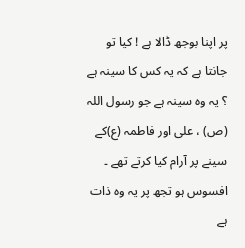پر اپنا بوجھ ڈالا ہے ! کیا تو جانتا ہے کہ یہ کس کا سینہ ہے ؟ یہ وہ سینہ ہے جو رسول اللہ (ص) ، علی اور فاطمہ (ع)کے سینے پر آرام کیا کرتے تھے ۔ افسوس ہو تجھ پر یہ وہ ذات ہے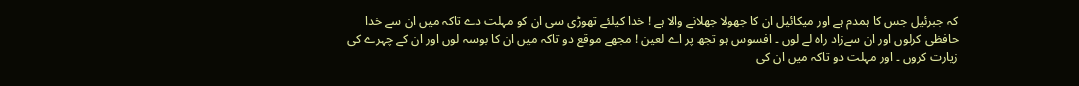کہ جبرئیل جس کا ہمدم ہے اور میکائیل ان کا جھولا جھلانے والا ہے ! خدا کیلئے تھوڑی سی ان کو مہلت دے تاکہ میں ان سے خدا حافظی کرلوں اور ان سےزاد راہ لے لوں ۔ افسوس ہو تجھ پر اے لعین ! مجھے موقع دو تاکہ میں ان کا بوسہ لوں اور ان کے چہرے کی زیارت کروں ۔ اور مہلت دو تاکہ میں ان کی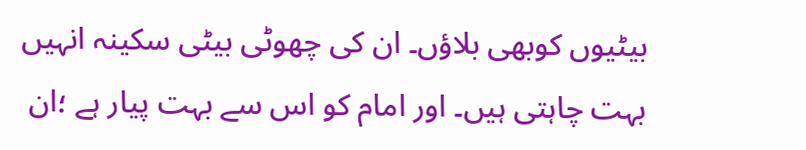بیٹیوں کوبھی بلاؤں۔ ان کی چھوٹی بیٹی سکینہ انہیں بہت چاہتی ہیں۔ اور امام کو اس سے بہت پیار ہے ؛ان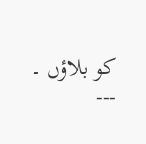کو بلاؤں ۔
---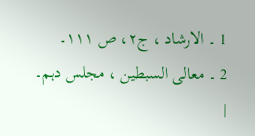1 ۔ الارشاد ، ج۲، ص ۱۱۱۔
2 ۔ معالی السبطین ، مجلس دہم۔
|